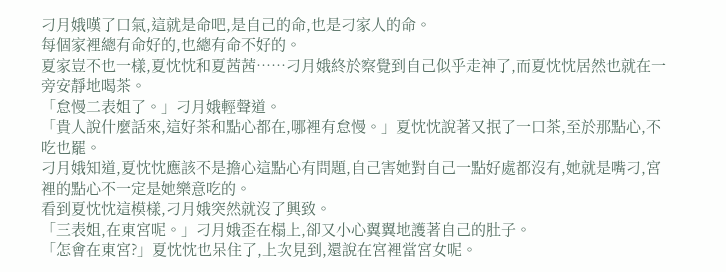刁月娥嘆了口氣,這就是命吧,是自己的命,也是刁家人的命。
每個家裡總有命好的,也總有命不好的。
夏家豈不也一樣,夏忱忱和夏茜茜……刁月娥終於察覺到自己似乎走神了,而夏忱忱居然也就在一旁安靜地喝茶。
「怠慢二表姐了。」刁月娥輕聲道。
「貴人說什麼話來,這好茶和點心都在,哪裡有怠慢。」夏忱忱說著又抿了一口茶,至於那點心,不吃也罷。
刁月娥知道,夏忱忱應該不是擔心這點心有問題,自己害她對自己一點好處都沒有,她就是嘴刁,宮裡的點心不一定是她樂意吃的。
看到夏忱忱這模樣,刁月娥突然就沒了興致。
「三表姐,在東宮呢。」刁月娥歪在榻上,卻又小心翼翼地護著自己的肚子。
「怎會在東宮?」夏忱忱也呆住了,上次見到,還說在宮裡當宮女呢。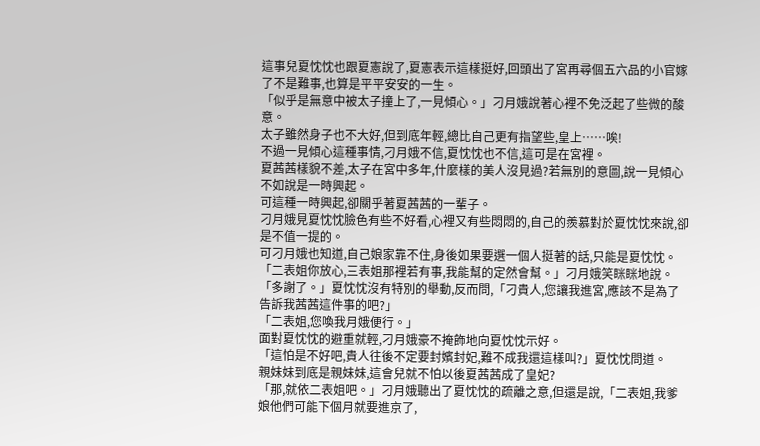這事兒夏忱忱也跟夏憲說了,夏憲表示這樣挺好,回頭出了宮再尋個五六品的小官嫁了不是難事,也算是平平安安的一生。
「似乎是無意中被太子撞上了,一見傾心。」刁月娥說著心裡不免泛起了些微的酸意。
太子雖然身子也不大好,但到底年輕,總比自己更有指望些,皇上……唉!
不過一見傾心這種事情,刁月娥不信,夏忱忱也不信,這可是在宮裡。
夏茜茜樣貌不差,太子在宮中多年,什麼樣的美人沒見過?若無別的意圖,說一見傾心不如說是一時興起。
可這種一時興起,卻關乎著夏茜茜的一輩子。
刁月娥見夏忱忱臉色有些不好看,心裡又有些悶悶的,自己的羨慕對於夏忱忱來說,卻是不值一提的。
可刁月娥也知道,自己娘家靠不住,身後如果要選一個人挺著的話,只能是夏忱忱。
「二表姐你放心,三表姐那裡若有事,我能幫的定然會幫。」刁月娥笑眯眯地說。
「多謝了。」夏忱忱沒有特別的舉動,反而問,「刁貴人,您讓我進宮,應該不是為了告訴我茜茜這件事的吧?」
「二表姐,您喚我月娥便行。」
面對夏忱忱的避重就輕,刁月娥豪不掩飾地向夏忱忱示好。
「這怕是不好吧,貴人往後不定要封嬪封妃,難不成我還這樣叫?」夏忱忱問道。
親妹妹到底是親妹妹,這會兒就不怕以後夏茜茜成了皇妃?
「那,就依二表姐吧。」刁月娥聽出了夏忱忱的疏離之意,但還是說,「二表姐,我爹娘他們可能下個月就要進京了,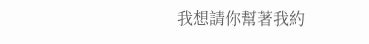我想請你幫著我約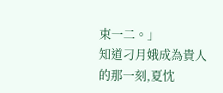束一二。」
知道刁月娥成為貴人的那一刻,夏忱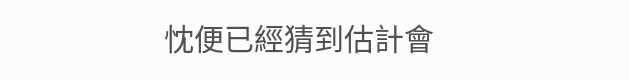忱便已經猜到估計會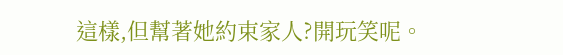這樣,但幫著她約束家人?開玩笑呢。